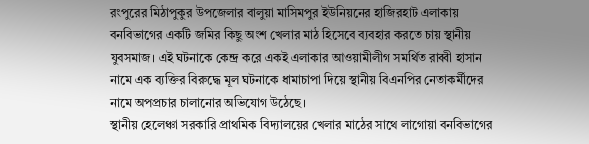রংপুরের মিঠাপুকুর উপজেলার বালুয়া মাসিমপুর ইউনিয়নের হাজিরহাট এলাকায় বনবিভাগের একটি জমির কিছু অংশ খেলার মাঠ হিসেবে ব্যবহার করতে চায় স্থানীয় যুবসমাজ। এই ঘটনাকে কেন্দ্র করে একই এলাকার আওয়ামীলীগ সমর্থিত রাব্বী হাসান নামে এক ব্যক্তির বিরুদ্ধে মূল ঘটনাকে ধামাচাপা দিয়ে স্থানীয় বিএনপির নেতাকর্মীদের নামে অপপ্রচার চালানোর অভিযোগ উঠেছে।
স্থানীয় হেলেঞ্চা সরকারি প্রাথমিক বিদ্যালয়ের খেলার মাঠের সাথে লাগোয়া বনবিভাগের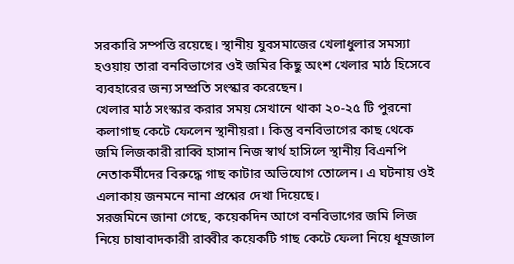সরকারি সম্পত্তি রয়েছে। স্থানীয় যুবসমাজের খেলাধুলার সমস্যা হওয়ায় তারা বনবিভাগের ওই জমির কিছু অংশ খেলার মাঠ হিসেবে ব্যবহারের জন্য সম্প্রতি সংস্কার করেছেন।
খেলার মাঠ সংস্কার করার সময় সেখানে থাকা ২০-২৫ টি পুরনো কলাগাছ কেটে ফেলেন স্থানীয়রা। কিন্তু বনবিভাগের কাছ থেকে জমি লিজকারী রাব্বি হাসান নিজ স্বার্থ হাসিলে স্থানীয় বিএনপি নেতাকর্মীদের বিরুদ্ধে গাছ কাটার অভিযোগ তোলেন। এ ঘটনায় ওই এলাকায় জনমনে নানা প্রশ্নের দেখা দিয়েছে।
সরজমিনে জানা গেছে, কয়েকদিন আগে বনবিভাগের জমি লিজ নিয়ে চাষাবাদকারী রাব্বীর কয়েকটি গাছ কেটে ফেলা নিয়ে ধূম্রজাল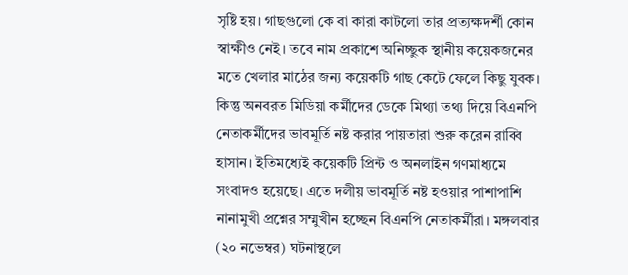সৃষ্টি হয়। গাছগুলো কে বা কারা কাটলো তার প্রত্যক্ষদর্শী কোন স্বাক্ষীও নেই। তবে নাম প্রকাশে অনিচ্ছুক স্থানীয় কয়েকজনের মতে খেলার মাঠের জন্য কয়েকটি গাছ কেটে ফেলে কিছু যুবক।
কিন্তু অনবরত মিডিয়া কর্মীদের ডেকে মিথ্যা তথ্য দিয়ে বিএনপি নেতাকর্মীদের ভাবমূর্তি নষ্ট করার পায়তারা শুরু করেন রাব্বি হাসান। ইতিমধ্যেই কয়েকটি প্রিন্ট ও অনলাইন গণমাধ্যমে সংবাদও হয়েছে। এতে দলীয় ভাবমূর্তি নষ্ট হওয়ার পাশাপাশি নানামুখী প্রশ্নের সম্মুখীন হচ্ছেন বিএনপি নেতাকর্মীরা। মঙ্গলবার (২০ নভেম্বর) ঘটনাস্থলে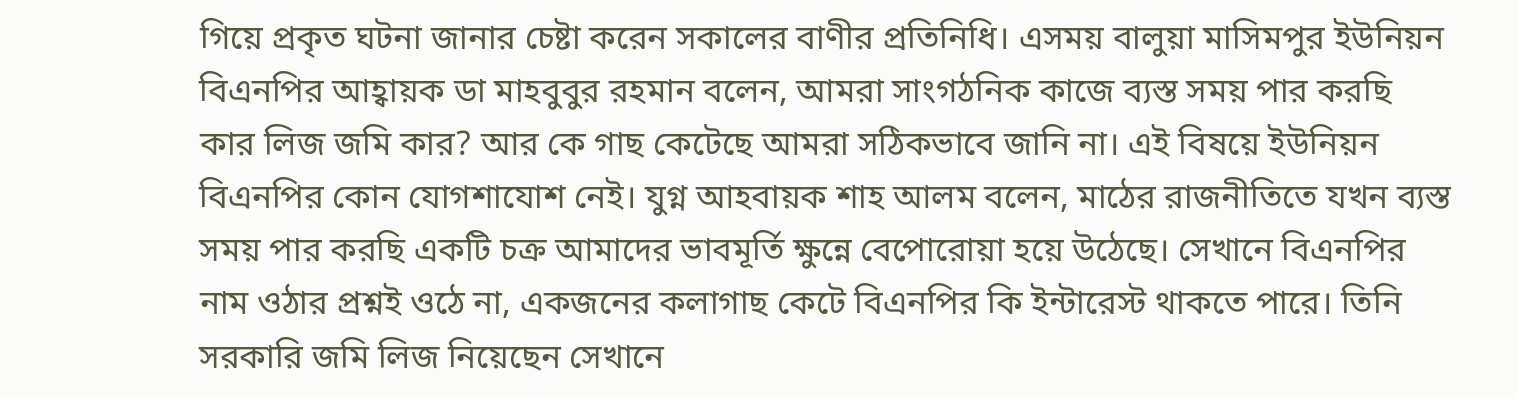গিয়ে প্রকৃত ঘটনা জানার চেষ্টা করেন সকালের বাণীর প্রতিনিধি। এসময় বালুয়া মাসিমপুর ইউনিয়ন বিএনপির আহ্বায়ক ডা মাহবুবুর রহমান বলেন, আমরা সাংগঠনিক কাজে ব্যস্ত সময় পার করছি কার লিজ জমি কার? আর কে গাছ কেটেছে আমরা সঠিকভাবে জানি না। এই বিষয়ে ইউনিয়ন বিএনপির কোন যোগশাযোশ নেই। যুগ্ন আহবায়ক শাহ আলম বলেন, মাঠের রাজনীতিতে যখন ব্যস্ত সময় পার করছি একটি চক্র আমাদের ভাবমূর্তি ক্ষুন্নে বেপোরোয়া হয়ে উঠেছে। সেখানে বিএনপির নাম ওঠার প্রশ্নই ওঠে না, একজনের কলাগাছ কেটে বিএনপির কি ইন্টারেস্ট থাকতে পারে। তিনি সরকারি জমি লিজ নিয়েছেন সেখানে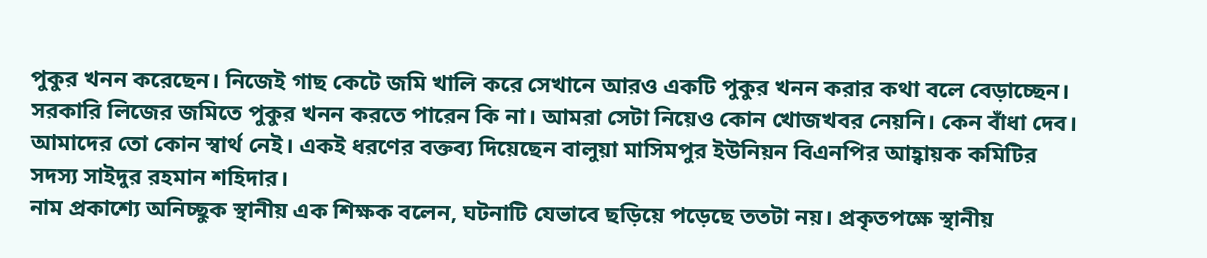পুকুর খনন করেছেন। নিজেই গাছ কেটে জমি খালি করে সেখানে আরও একটি পুকুর খনন করার কথা বলে বেড়াচ্ছেন। সরকারি লিজের জমিতে পুকুর খনন করতে পারেন কি না। আমরা সেটা নিয়েও কোন খোজখবর নেয়নি। কেন বাঁধা দেব। আমাদের তো কোন স্বার্থ নেই। একই ধরণের বক্তব্য দিয়েছেন বালুয়া মাসিমপুর ইউনিয়ন বিএনপির আহ্বায়ক কমিটির সদস্য সাইদুর রহমান শহিদার।
নাম প্রকাশ্যে অনিচ্ছুক স্থানীয় এক শিক্ষক বলেন, ঘটনাটি যেভাবে ছড়িয়ে পড়েছে ততটা নয়। প্রকৃতপক্ষে স্থানীয়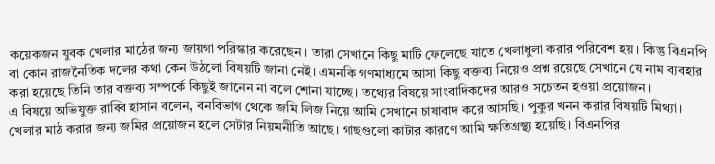কয়েকজন যুবক খেলার মাঠের জন্য জায়গা পরিস্কার করেছেন। তারা সেখানে কিছু মাটি ফেলেছে যাতে খেলাধুলা করার পরিবেশ হয়। কিন্তু বিএনপি বা কোন রাজনৈতিক দলের কথা কেন উঠলো বিষয়টি জানা নেই। এমনকি গণমাধ্যমে আসা কিছু বক্তব্য নিয়েও প্রশ্ন রয়েছে সেখানে যে নাম ব্যবহার করা হয়েছে তিনি তার বক্তব্য সম্পর্কে কিছুই জানেন না বলে শোনা যাচ্ছে। তথ্যের বিষয়ে সাংবাদিকদের আরও সচেতন হওয়া প্রয়োজন।
এ বিষয়ে অভিযুক্ত রাব্বি হাসান বলেন, বনবিভাগ থেকে জমি লিজ নিয়ে আমি সেখানে চাষাবাদ করে আসছি। পুকুর খনন করার বিষয়টি মিথ্যা। খেলার মাঠ করার জন্য জমির প্রয়োজন হলে সেটার নিয়মনীতি আছে। গাছগুলো কাটার কারণে আমি ক্ষতিগ্রস্থ্য হয়েছি। বিএনপির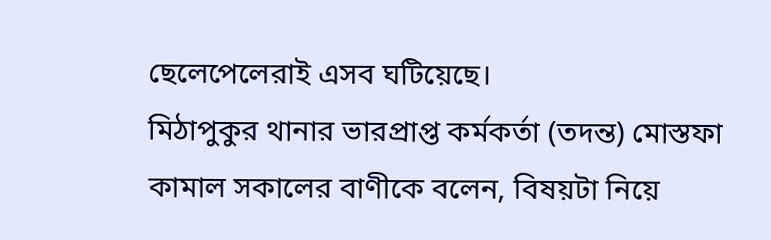ছেলেপেলেরাই এসব ঘটিয়েছে।
মিঠাপুকুর থানার ভারপ্রাপ্ত কর্মকর্তা (তদন্ত) মোস্তফা কামাল সকালের বাণীকে বলেন, বিষয়টা নিয়ে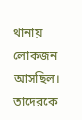থানায় লোকজন আসছিল। তাদেরকে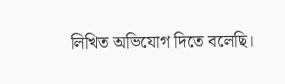লিখিত অভিযোগ দিতে বলেছি।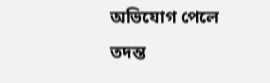অভিযোগ পেলে তদন্ত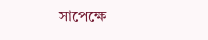সাপেক্ষে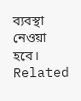ব্যবস্থা নেওয়া হবে।
Related